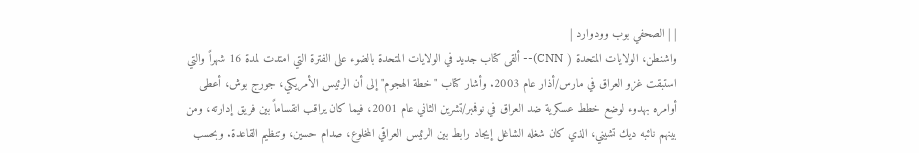| | الصحفي بوب وودوارد |
واشنطن، الولايات المتحدة ( CNN)-- ألقى كتاب جديد في الولايات المتحدة بالضوء على الفترة التي امتدت لمدة 16 شهراً والتي استبقت غزو العراق في مارس/أذار عام 2003. وأشار كتاب "خطة الهجوم" إلى أن الرئيس الأمريكي، جورج بوش، أعطى أوامره بهدوء لوضع خطط عسكرية ضد العراق في نوفمبر/تشرين الثاني عام 2001، فيما كان يراقب انقساماً بين فريق إدارته، ومن بينهم نائبه ديك تشيني، الذي كان شغله الشاغل إيجاد رابط بين الرئيس العراقي المخلوع، صدام حسين، وتنظيم القاعدة. وبحسب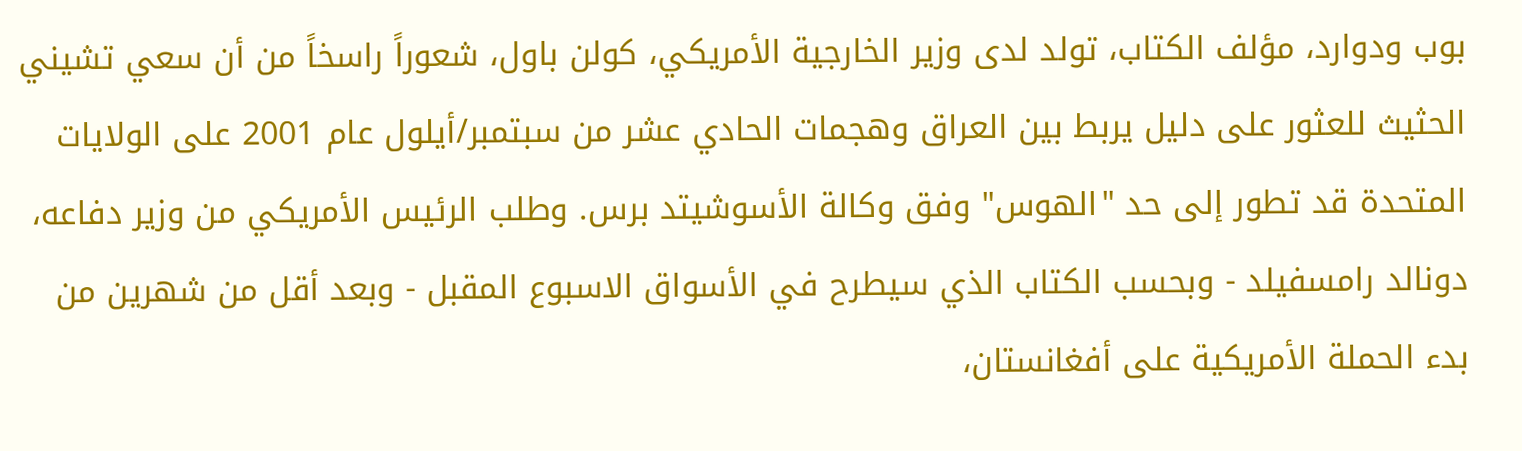بوب ودوارد، مؤلف الكتاب، تولد لدى وزير الخارجية الأمريكي، كولن باول، شعوراً راسخاً من أن سعي تشيني الحثيث للعثور على دليل يربط بين العراق وهجمات الحادي عشر من سبتمبر/أيلول عام 2001 على الولايات المتحدة قد تطور إلى حد "الهوس" وفق وكالة الأسوشيتد برس. وطلب الرئيس الأمريكي من وزير دفاعه، دونالد رامسفيلد - وبحسب الكتاب الذي سيطرح في الأسواق الاسبوع المقبل - وبعد أقل من شهرين من بدء الحملة الأمريكية على أفغانستان،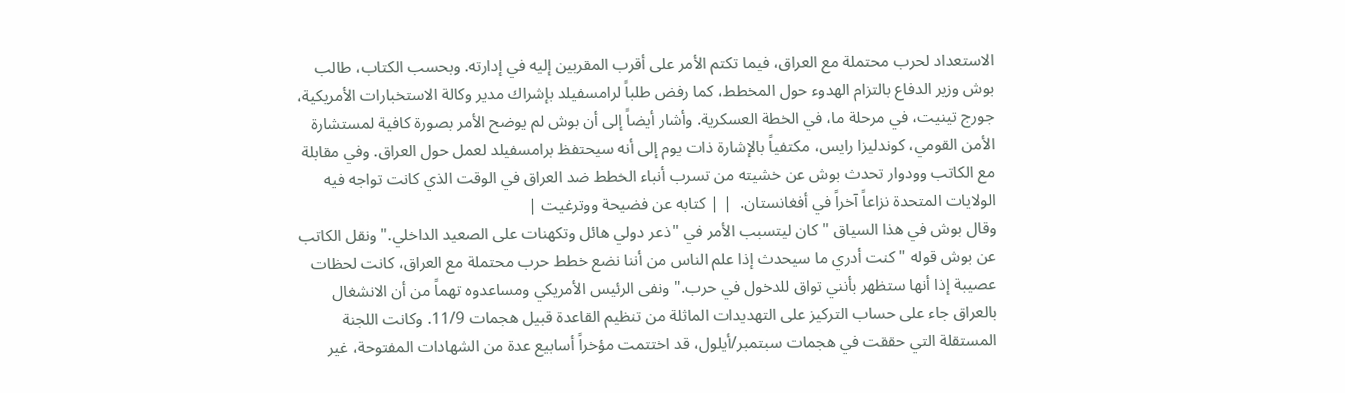الاستعداد لحرب محتملة مع العراق، فيما تكتم الأمر على أقرب المقربين إليه في إدارته. وبحسب الكتاب، طالب بوش وزير الدفاع بالتزام الهدوء حول المخطط، كما رفض طلباً لرامسفيلد بإشراك مدير وكالة الاستخبارات الأمريكية، جورج تينيت، في مرحلة ما، في الخطة العسكرية. وأشار أيضاً إلى أن بوش لم يوضح الأمر بصورة كافية لمستشارة الأمن القومي، كوندليزا رايس، مكتفياً بالإشارة ذات يوم إلى أنه سيحتفظ برامسفيلد لعمل حول العراق. وفي مقابلة مع الكاتب وودوار تحدث بوش عن خشيته من تسرب أنباء الخطط ضد العراق في الوقت الذي كانت تواجه فيه الولايات المتحدة نزاعاً آخراً في أفغانستان.  | | كتابه عن فضيحة ووترغيت |
وقال بوش في هذا السياق " كان ليتسبب الأمر في "ذعر دولي هائل وتكهنات على الصعيد الداخلي." ونقل الكاتب عن بوش قوله "كنت أدري ما سيحدث إذا علم الناس من أننا نضع خطط حرب محتملة مع العراق، كانت لحظات عصيبة إذا أنها ستظهر بأنني تواق للدخول في حرب." ونفى الرئيس الأمريكي ومساعدوه تهماً من أن الانشغال بالعراق جاء على حساب التركيز على التهديدات الماثلة من تنظيم القاعدة قبيل هجمات 11/9. وكانت اللجنة المستقلة التي حققت في هجمات سبتمبر/أيلول، قد اختتمت مؤخراً أسابيع عدة من الشهادات المفتوحة، غير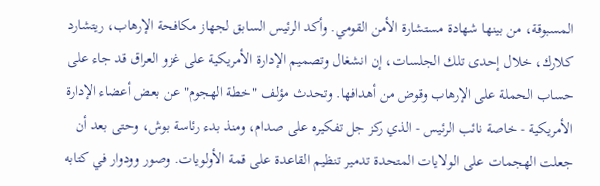المسبوقة، من بينها شهادة مستشارة الأمن القومي. وأكد الرئيس السابق لجهاز مكافحة الإرهاب، ريتشارد كلارك، خلال إحدى تلك الجلسات، إن انشغال وتصميم الإدارة الأمريكية على غزو العراق قد جاء على حساب الحملة على الإرهاب وقوض من أهدافها. وتحدث مؤلف "خطة الهجوم" عن بعض أعضاء الإدارة الأمريكية - خاصة نائب الرئيس - الذي ركز جل تفكيره على صدام، ومنذ بدء رئاسة بوش، وحتى بعد أن جعلت الهجمات على الولايات المتحدة تدمير تنظيم القاعدة على قمة الأولويات. وصور وودوار في كتابه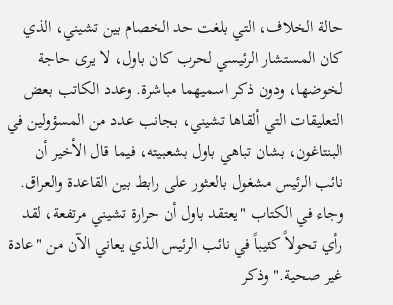حالة الخلاف، التي بلغت حد الخصام بين تشيني، الذي كان المستشار الرئيسي لحرب كان باول، لا يرى حاجة لخوضها، ودون ذكر اسميهما مباشرة. وعدد الكاتب بعض التعليقات التي ألقاها تشيني، بجانب عدد من المسؤولين في البنتاغون، بشان تباهي باول بشعبيته، فيما قال الأخير أن نائب الرئيس مشغول بالعثور على رابط بين القاعدة والعراق. وجاء في الكتاب "يعتقد باول أن حرارة تشيني مرتفعة، لقد رأي تحولاً كئيباً في نائب الرئيس الذي يعاني الآن من "عادة غير صحية." وذكر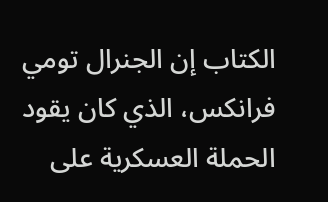الكتاب إن الجنرال تومي فرانكس، الذي كان يقود الحملة العسكرية على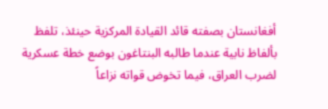أفغانستان بصفته قائد القيادة المركزية حينئذ، تلفظ بألفاظ نابية عندما طالبه البنتاغون بوضع خطة عسكرية لضرب العراق، فيما تخوض قواته نزاعاً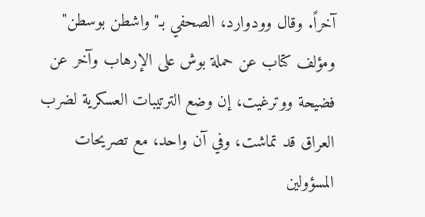آخراً. وقال وودوارد، الصحفي بـ"واشطن بوسطن" ومؤلف كتاب عن حملة بوش على الإرهاب وآخر عن فضيحة ووترغيت، إن وضع الترتيبات العسكرية لضرب العراق قد تماشت، وفي آن واحد، مع تصريحات المسؤولين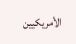الأمريكيين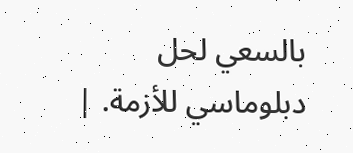بالسعي لحل دبلوماسي للأزمة. |